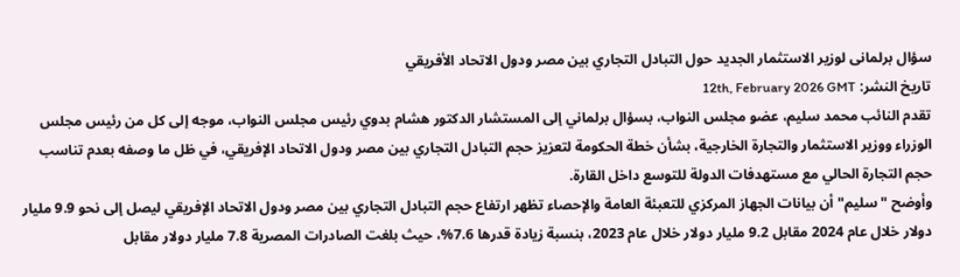سؤال برلمانى لوزير الاستثمار الجديد حول التبادل التجاري بين مصر ودول الاتحاد الأفريقي
تاريخ النشر: 12th, February 2026 GMT
تقدم النائب محمد سليم، عضو مجلس النواب، بسؤال برلماني إلى المستشار الدكتور هشام بدوي رئيس مجلس النواب، موجه إلى كل من رئيس مجلس الوزراء ووزير الاستثمار والتجارة الخارجية، بشأن خطة الحكومة لتعزيز حجم التبادل التجاري بين مصر ودول الاتحاد الإفريقي، في ظل ما وصفه بعدم تناسب حجم التجارة الحالي مع مستهدفات الدولة للتوسع داخل القارة.
وأوضح "سليم" أن بيانات الجهاز المركزي للتعبئة العامة والإحصاء تظهر ارتفاع حجم التبادل التجاري بين مصر ودول الاتحاد الإفريقي ليصل إلى نحو 9.9 مليار دولار خلال عام 2024 مقابل 9.2 مليار دولار خلال عام 2023، بنسبة زيادة قدرها 7.6%، حيث بلغت الصادرات المصرية 7.8 مليار دولار مقابل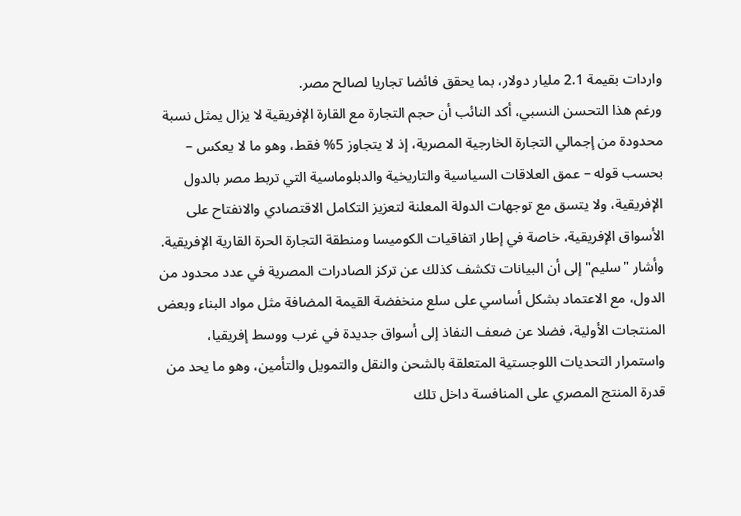واردات بقيمة 2.1 مليار دولار، بما يحقق فائضا تجاريا لصالح مصر.
ورغم هذا التحسن النسبي، أكد النائب أن حجم التجارة مع القارة الإفريقية لا يزال يمثل نسبة محدودة من إجمالي التجارة الخارجية المصرية، إذ لا يتجاوز 5% فقط، وهو ما لا يعكس – بحسب قوله – عمق العلاقات السياسية والتاريخية والدبلوماسية التي تربط مصر بالدول الإفريقية، ولا يتسق مع توجهات الدولة المعلنة لتعزيز التكامل الاقتصادي والانفتاح على الأسواق الإفريقية، خاصة في إطار اتفاقيات الكوميسا ومنطقة التجارة الحرة القارية الإفريقية.
وأشار "سليم" إلى أن البيانات تكشف كذلك عن تركز الصادرات المصرية في عدد محدود من الدول، مع الاعتماد بشكل أساسي على سلع منخفضة القيمة المضافة مثل مواد البناء وبعض المنتجات الأولية، فضلا عن ضعف النفاذ إلى أسواق جديدة في غرب ووسط إفريقيا، واستمرار التحديات اللوجستية المتعلقة بالشحن والنقل والتمويل والتأمين، وهو ما يحد من قدرة المنتج المصري على المنافسة داخل تلك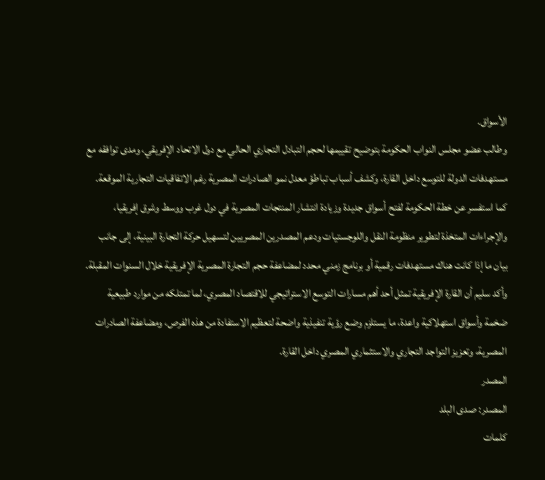الأسواق.
وطالب عضو مجلس النواب الحكومة بتوضيح تقييمها لحجم التبادل التجاري الحالي مع دول الاتحاد الإفريقي، ومدى توافقه مع مستهدفات الدولة للتوسع داخل القارة، وكشف أسباب تباطؤ معدل نمو الصادرات المصرية رغم الاتفاقيات التجارية الموقعة.
كما استفسر عن خطة الحكومة لفتح أسواق جديدة وزيادة انتشار المنتجات المصرية في دول غرب ووسط وشرق إفريقيا، والإجراءات المتخذة لتطوير منظومة النقل واللوجستيات ودعم المصدرين المصريين لتسهيل حركة التجارة البينية، إلى جانب بيان ما إذا كانت هناك مستهدفات رقمية أو برنامج زمني محدد لمضاعفة حجم التجارة المصرية الإفريقية خلال السنوات المقبلة.
وأكد سليم أن القارة الإفريقية تمثل أحد أهم مسارات التوسع الاستراتيجي للاقتصاد المصري، لما تمتلكه من موارد طبيعية ضخمة وأسواق استهلاكية واعدة، ما يستلزم وضع رؤية تنفيذية واضحة لتعظيم الاستفادة من هذه الفرص، ومضاعفة الصادرات المصرية، وتعزيز التواجد التجاري والاستثماري المصري داخل القارة.
المصدر
المصدر: صدى البلد
كلمات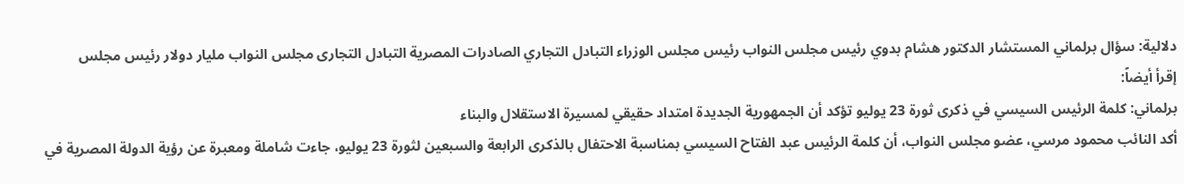دلالية: سؤال برلماني المستشار الدكتور هشام بدوي رئيس مجلس النواب رئيس مجلس الوزراء التبادل التجاري الصادرات المصریة التبادل التجاری مجلس النواب ملیار دولار رئیس مجلس
إقرأ أيضاً:
برلماني: كلمة الرئيس السيسي في ذكرى ثورة 23 يوليو تؤكد أن الجمهورية الجديدة امتداد حقيقي لمسيرة الاستقلال والبناء
أكد النائب محمود مرسي، عضو مجلس النواب، أن كلمة الرئيس عبد الفتاح السيسي بمناسبة الاحتفال بالذكرى الرابعة والسبعين لثورة 23 يوليو، جاءت شاملة ومعبرة عن رؤية الدولة المصرية في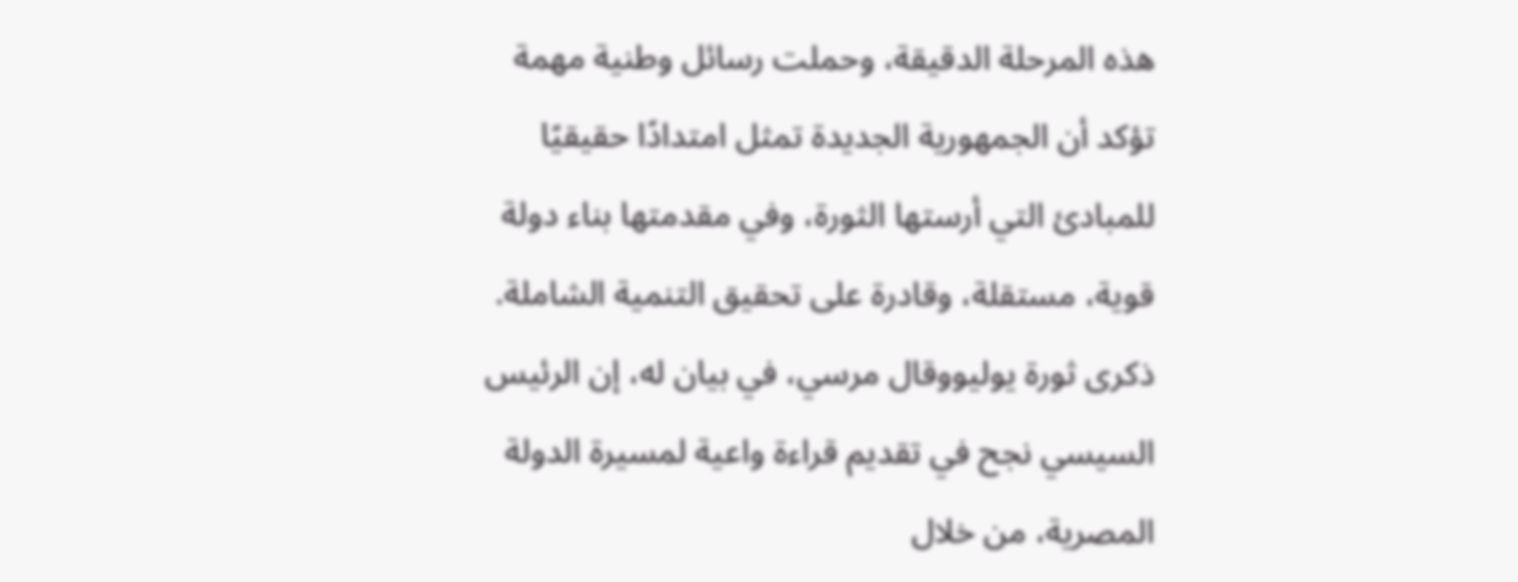هذه المرحلة الدقيقة، وحملت رسائل وطنية مهمة تؤكد أن الجمهورية الجديدة تمثل امتدادًا حقيقيًا للمبادئ التي أرستها الثورة، وفي مقدمتها بناء دولة قوية، مستقلة، وقادرة على تحقيق التنمية الشاملة.
ذكرى ثورة يوليووقال مرسي، في بيان له، إن الرئيس السيسي نجح في تقديم قراءة واعية لمسيرة الدولة المصرية، من خلال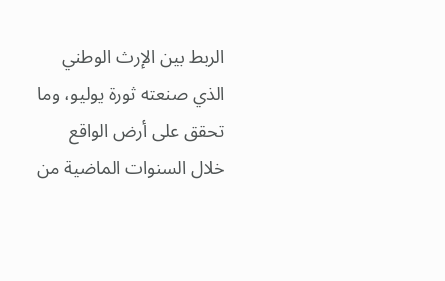الربط بين الإرث الوطني الذي صنعته ثورة يوليو، وما تحقق على أرض الواقع خلال السنوات الماضية من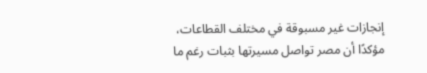إنجازات غير مسبوقة في مختلف القطاعات، مؤكدًا أن مصر تواصل مسيرتها بثبات رغم ما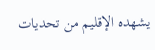يشهده الإقليم من تحديات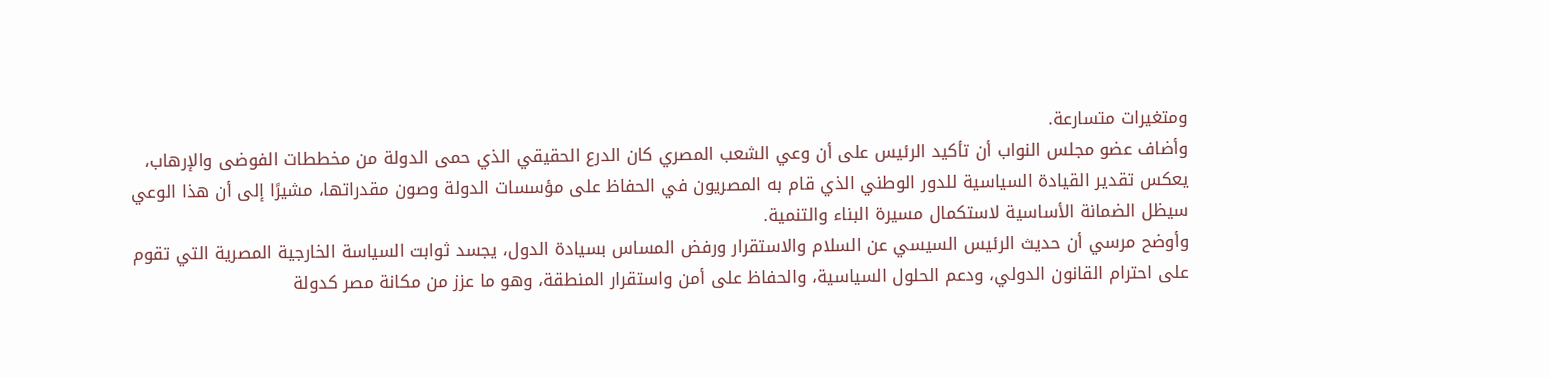ومتغيرات متسارعة.
وأضاف عضو مجلس النواب أن تأكيد الرئيس على أن وعي الشعب المصري كان الدرع الحقيقي الذي حمى الدولة من مخططات الفوضى والإرهاب، يعكس تقدير القيادة السياسية للدور الوطني الذي قام به المصريون في الحفاظ على مؤسسات الدولة وصون مقدراتها، مشيرًا إلى أن هذا الوعي سيظل الضمانة الأساسية لاستكمال مسيرة البناء والتنمية.
وأوضح مرسي أن حديث الرئيس السيسي عن السلام والاستقرار ورفض المساس بسيادة الدول، يجسد ثوابت السياسة الخارجية المصرية التي تقوم على احترام القانون الدولي، ودعم الحلول السياسية، والحفاظ على أمن واستقرار المنطقة، وهو ما عزز من مكانة مصر كدولة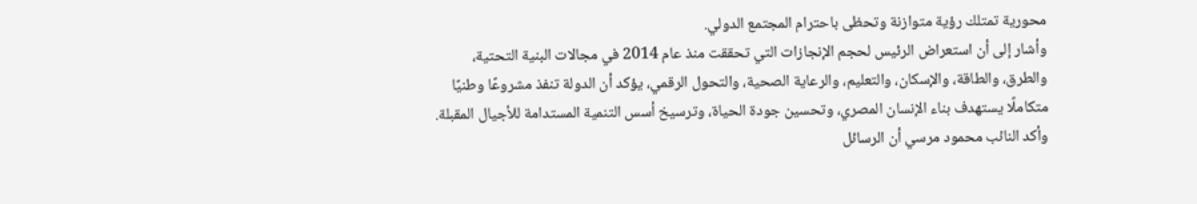محورية تمتلك رؤية متوازنة وتحظى باحترام المجتمع الدولي.
وأشار إلى أن استعراض الرئيس لحجم الإنجازات التي تحققت منذ عام 2014 في مجالات البنية التحتية، والطرق، والطاقة، والإسكان، والتعليم، والرعاية الصحية، والتحول الرقمي، يؤكد أن الدولة تنفذ مشروعًا وطنيًا متكاملًا يستهدف بناء الإنسان المصري، وتحسين جودة الحياة، وترسيخ أسس التنمية المستدامة للأجيال المقبلة.
وأكد النائب محمود مرسي أن الرسائل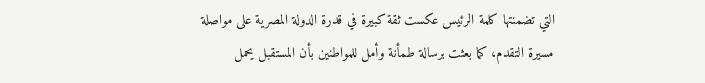التي تضمنتها كلمة الرئيس عكست ثقة كبيرة في قدرة الدولة المصرية على مواصلة مسيرة التقدم، كما بعثت برسالة طمأنة وأمل للمواطنين بأن المستقبل يحمل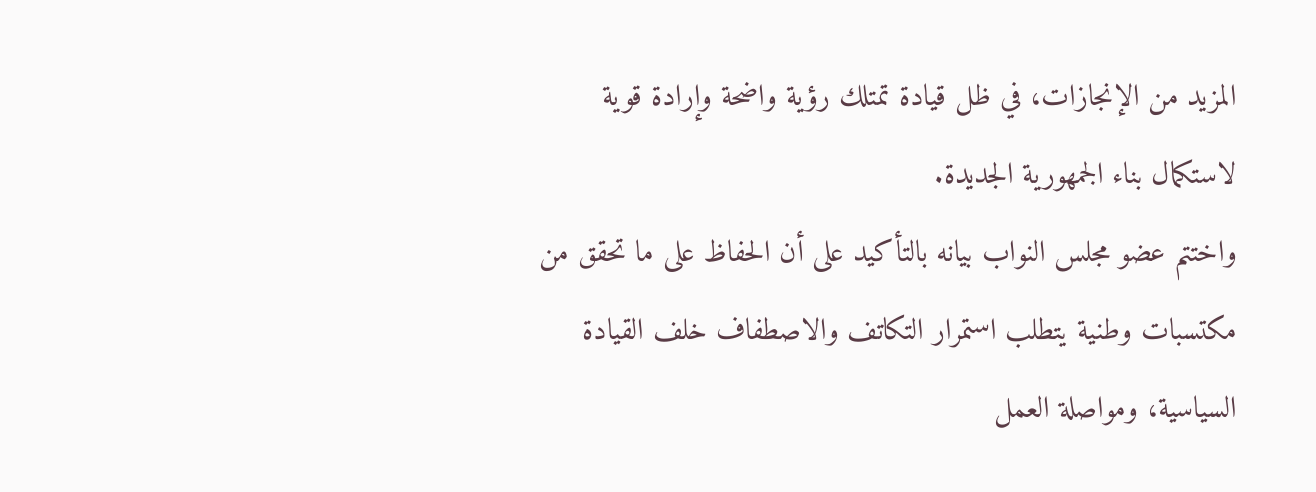المزيد من الإنجازات، في ظل قيادة تمتلك رؤية واضحة وإرادة قوية لاستكمال بناء الجمهورية الجديدة.
واختتم عضو مجلس النواب بيانه بالتأكيد على أن الحفاظ على ما تحقق من مكتسبات وطنية يتطلب استمرار التكاتف والاصطفاف خلف القيادة السياسية، ومواصلة العمل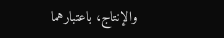والإنتاج، باعتبارهما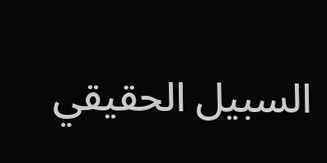السبيل الحقيقي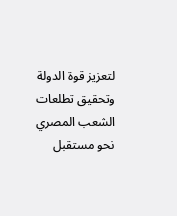لتعزيز قوة الدولة وتحقيق تطلعات الشعب المصري نحو مستقبل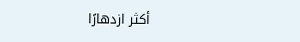أكثر ازدهارًا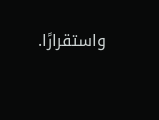واستقرارًا.